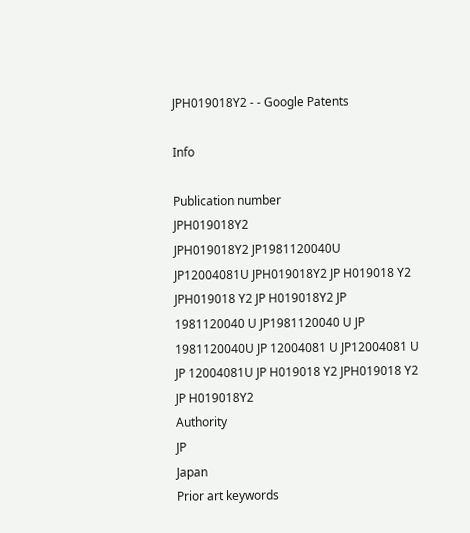JPH019018Y2 - - Google Patents

Info

Publication number
JPH019018Y2
JPH019018Y2 JP1981120040U JP12004081U JPH019018Y2 JP H019018 Y2 JPH019018 Y2 JP H019018Y2 JP 1981120040 U JP1981120040 U JP 1981120040U JP 12004081 U JP12004081 U JP 12004081U JP H019018 Y2 JPH019018 Y2 JP H019018Y2
Authority
JP
Japan
Prior art keywords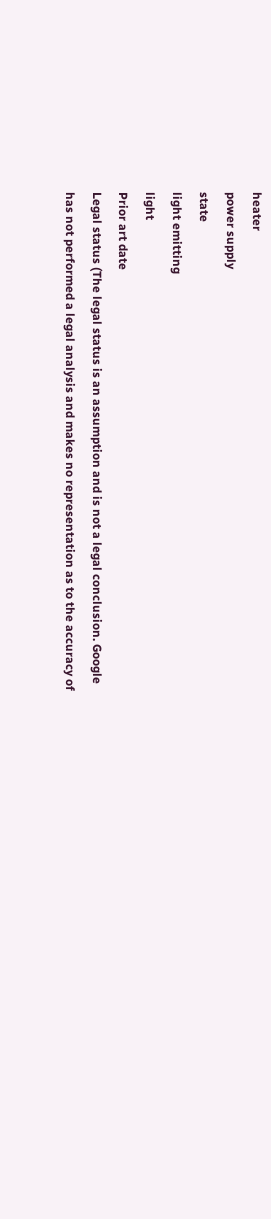heater
power supply
state
light emitting
light
Prior art date
Legal status (The legal status is an assumption and is not a legal conclusion. Google has not performed a legal analysis and makes no representation as to the accuracy of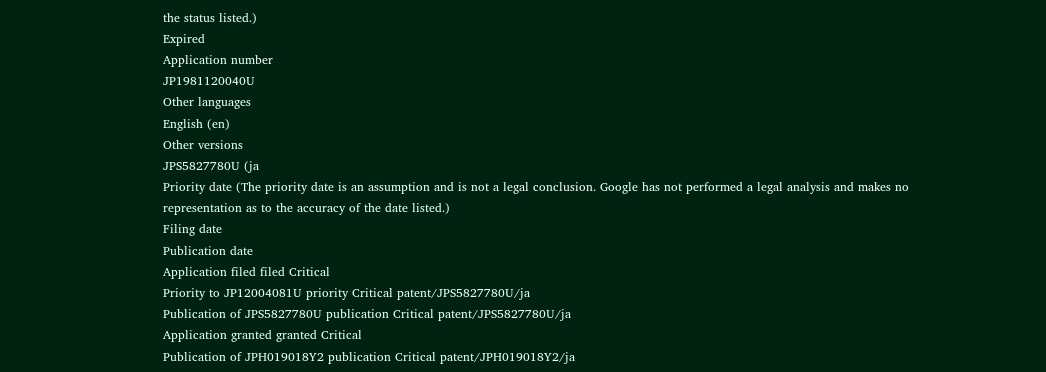the status listed.)
Expired
Application number
JP1981120040U
Other languages
English (en)
Other versions
JPS5827780U (ja
Priority date (The priority date is an assumption and is not a legal conclusion. Google has not performed a legal analysis and makes no representation as to the accuracy of the date listed.)
Filing date
Publication date
Application filed filed Critical
Priority to JP12004081U priority Critical patent/JPS5827780U/ja
Publication of JPS5827780U publication Critical patent/JPS5827780U/ja
Application granted granted Critical
Publication of JPH019018Y2 publication Critical patent/JPH019018Y2/ja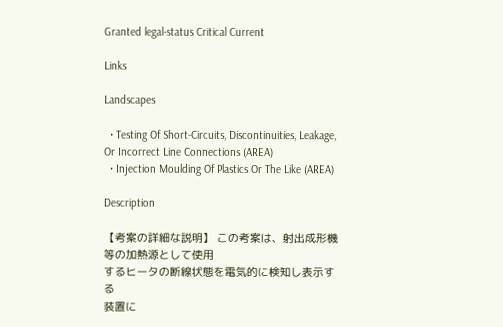Granted legal-status Critical Current

Links

Landscapes

  • Testing Of Short-Circuits, Discontinuities, Leakage, Or Incorrect Line Connections (AREA)
  • Injection Moulding Of Plastics Or The Like (AREA)

Description

【考案の詳細な説明】 この考案は、射出成形機等の加熱源として使用
するヒータの断線状態を電気的に検知し表示する
装置に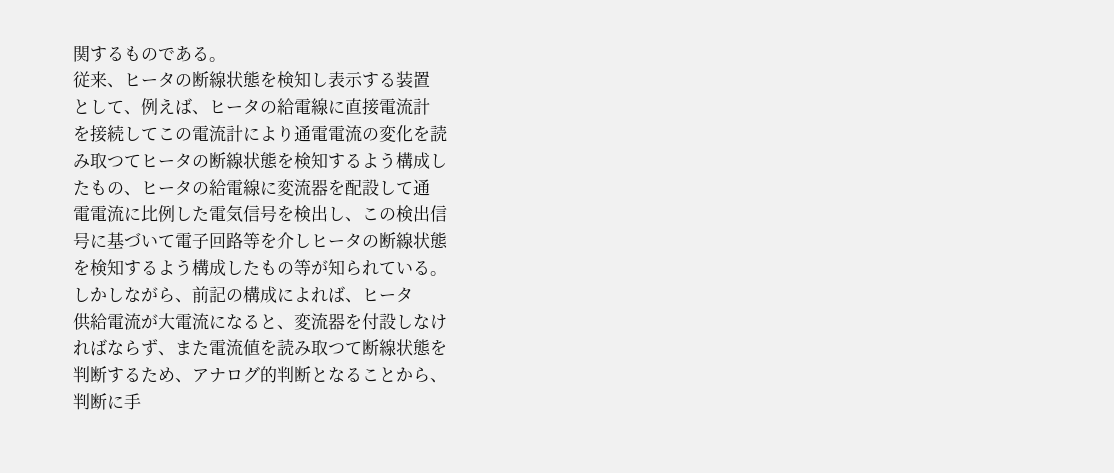関するものである。
従来、ヒータの断線状態を検知し表示する装置
として、例えば、ヒータの給電線に直接電流計
を接続してこの電流計により通電電流の変化を読
み取つてヒータの断線状態を検知するよう構成し
たもの、ヒータの給電線に変流器を配設して通
電電流に比例した電気信号を検出し、この検出信
号に基づいて電子回路等を介しヒータの断線状態
を検知するよう構成したもの等が知られている。
しかしながら、前記の構成によれば、ヒータ
供給電流が大電流になると、変流器を付設しなけ
ればならず、また電流値を読み取つて断線状態を
判断するため、アナログ的判断となることから、
判断に手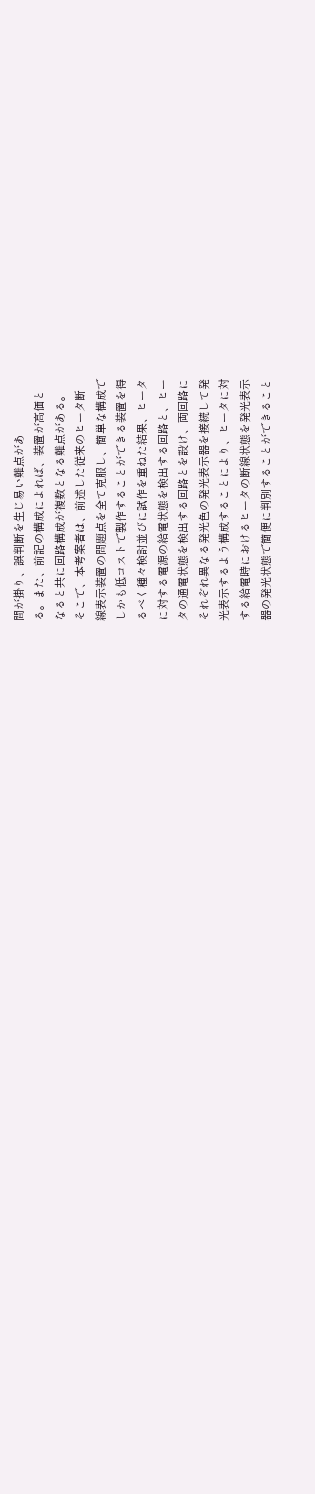間が掛り、誤判断を生じ易い難点があ
る。また、前記の構成によれば、装置が高価と
なると共に回路構成が複数となる難点がある。
そこで、本考案者は、前述した従来のヒータ断
線表示装置の問題点を全て克服し、簡単な構成で
しかも低コストで製作することができる装置を得
るべく種々検討並びに試作を重ねた結果、ヒータ
に対する電源の給電状態を検出する回路と、ヒー
タの通電状態を検出する回路とを設け、両回路に
それぞれ異なる発光色の発光表示器を接続して発
光表示するよう構成することにより、ヒータに対
する給電時におけるヒータの断線状態を発光表示
器の発光状態で簡便に判別することができること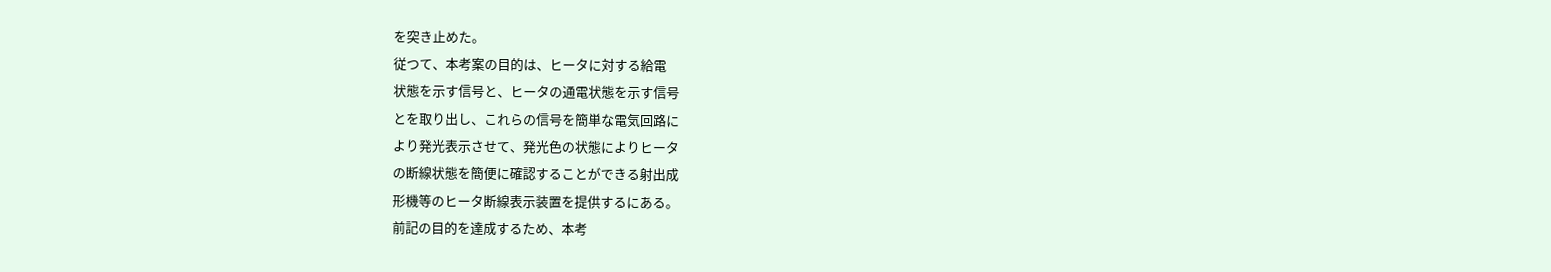を突き止めた。
従つて、本考案の目的は、ヒータに対する給電
状態を示す信号と、ヒータの通電状態を示す信号
とを取り出し、これらの信号を簡単な電気回路に
より発光表示させて、発光色の状態によりヒータ
の断線状態を簡便に確認することができる射出成
形機等のヒータ断線表示装置を提供するにある。
前記の目的を達成するため、本考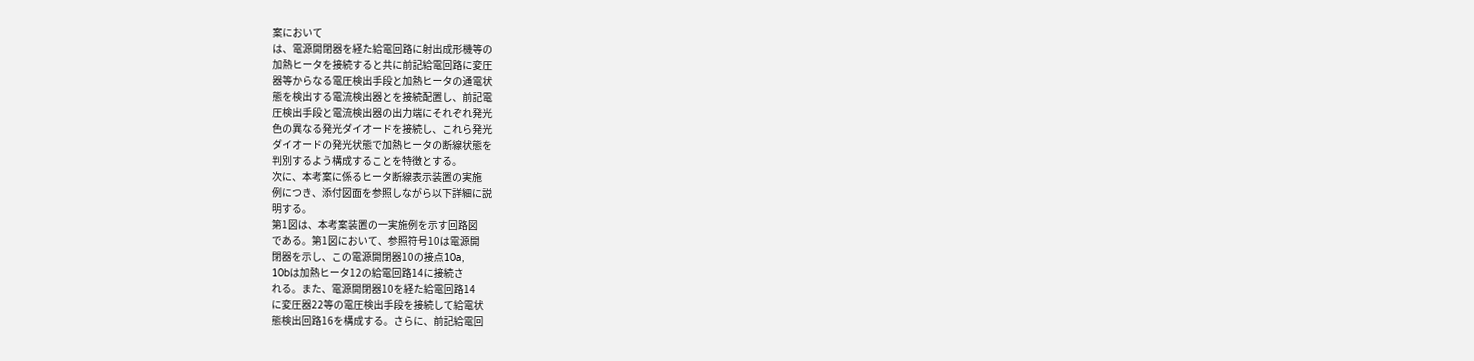案において
は、電源開閉器を経た給電回路に射出成形機等の
加熱ヒータを接続すると共に前記給電回路に変圧
器等からなる電圧検出手段と加熱ヒータの通電状
態を検出する電流検出器とを接続配置し、前記電
圧検出手段と電流検出器の出力端にそれぞれ発光
色の異なる発光ダイオードを接続し、これら発光
ダイオードの発光状態で加熱ヒータの断線状態を
判別するよう構成することを特徴とする。
次に、本考案に係るヒータ断線表示装置の実施
例につき、添付図面を参照しながら以下詳細に説
明する。
第1図は、本考案装置の一実施例を示す回路図
である。第1図において、参照符号10は電源開
閉器を示し、この電源開閉器10の接点10a,
10bは加熱ヒータ12の給電回路14に接続さ
れる。また、電源開閉器10を経た給電回路14
に変圧器22等の電圧検出手段を接続して給電状
態検出回路16を構成する。さらに、前記給電回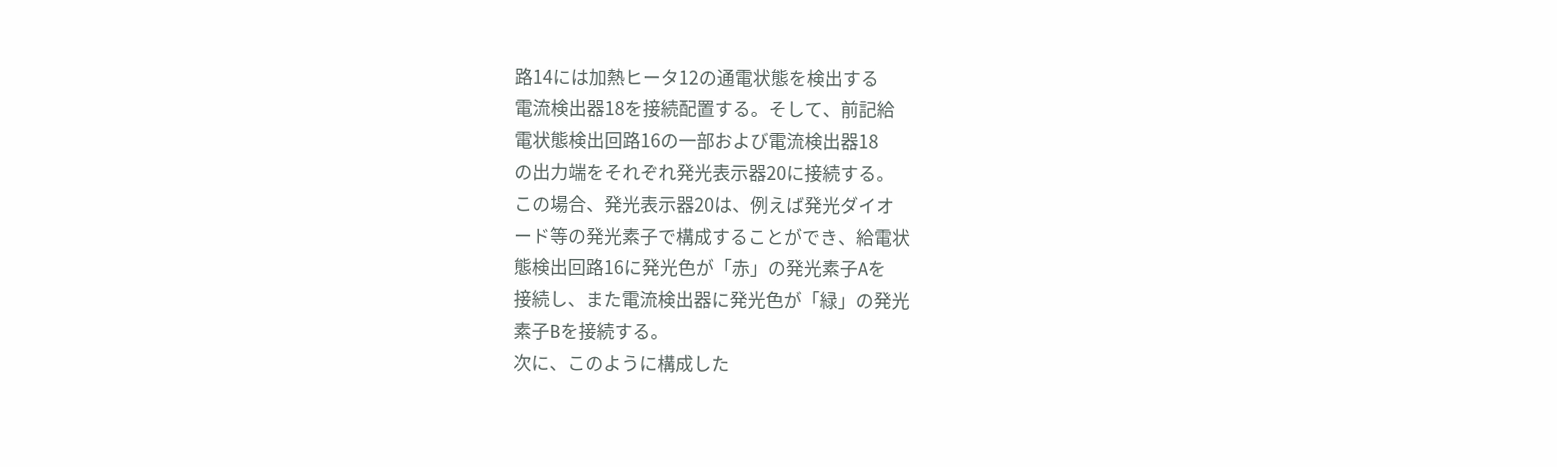路14には加熱ヒータ12の通電状態を検出する
電流検出器18を接続配置する。そして、前記給
電状態検出回路16の一部および電流検出器18
の出力端をそれぞれ発光表示器20に接続する。
この場合、発光表示器20は、例えば発光ダイオ
ード等の発光素子で構成することができ、給電状
態検出回路16に発光色が「赤」の発光素子Aを
接続し、また電流検出器に発光色が「緑」の発光
素子Bを接続する。
次に、このように構成した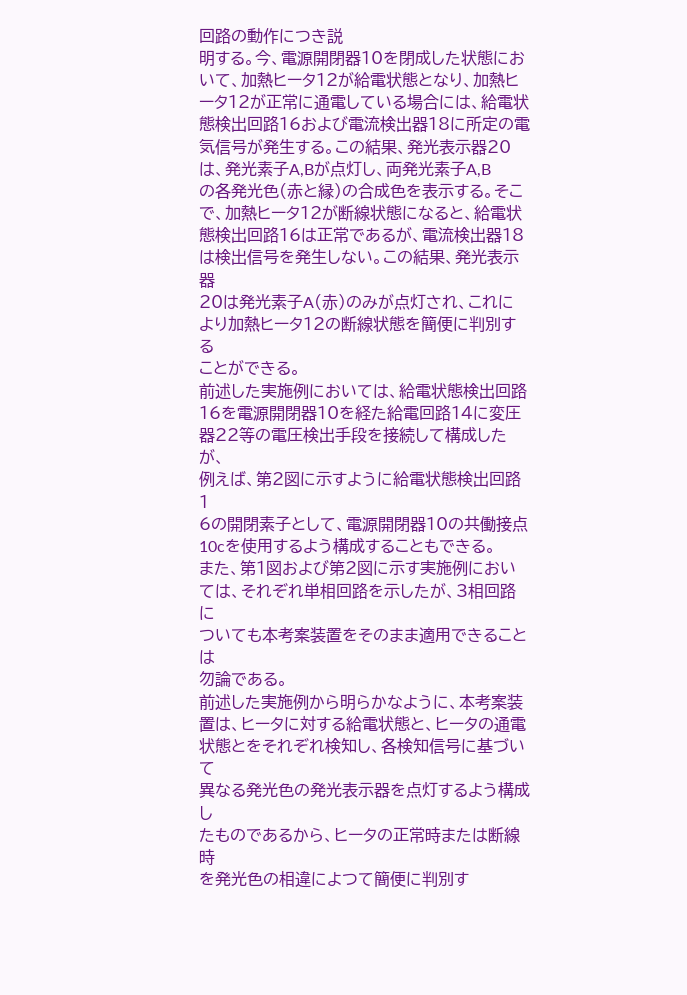回路の動作につき説
明する。今、電源開閉器10を閉成した状態にお
いて、加熱ヒータ12が給電状態となり、加熱ヒ
ータ12が正常に通電している場合には、給電状
態検出回路16および電流検出器18に所定の電
気信号が発生する。この結果、発光表示器20
は、発光素子A,Bが点灯し、両発光素子A,B
の各発光色(赤と縁)の合成色を表示する。そこ
で、加熱ヒータ12が断線状態になると、給電状
態検出回路16は正常であるが、電流検出器18
は検出信号を発生しない。この結果、発光表示器
20は発光素子A(赤)のみが点灯され、これに
より加熱ヒータ12の断線状態を簡便に判別する
ことができる。
前述した実施例においては、給電状態検出回路
16を電源開閉器10を経た給電回路14に変圧
器22等の電圧検出手段を接続して構成したが、
例えば、第2図に示すように給電状態検出回路1
6の開閉素子として、電源開閉器10の共働接点
10cを使用するよう構成することもできる。
また、第1図および第2図に示す実施例におい
ては、それぞれ単相回路を示したが、3相回路に
ついても本考案装置をそのまま適用できることは
勿論である。
前述した実施例から明らかなように、本考案装
置は、ヒータに対する給電状態と、ヒータの通電
状態とをそれぞれ検知し、各検知信号に基づいて
異なる発光色の発光表示器を点灯するよう構成し
たものであるから、ヒータの正常時または断線時
を発光色の相違によつて簡便に判別す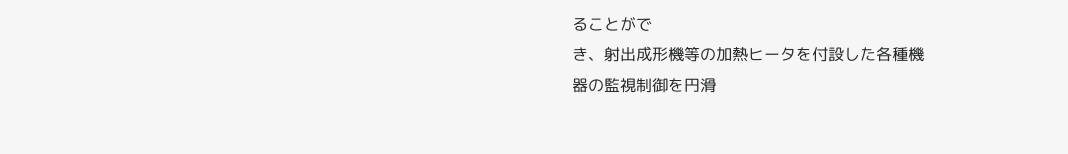ることがで
き、射出成形機等の加熱ヒータを付設した各種機
器の監視制御を円滑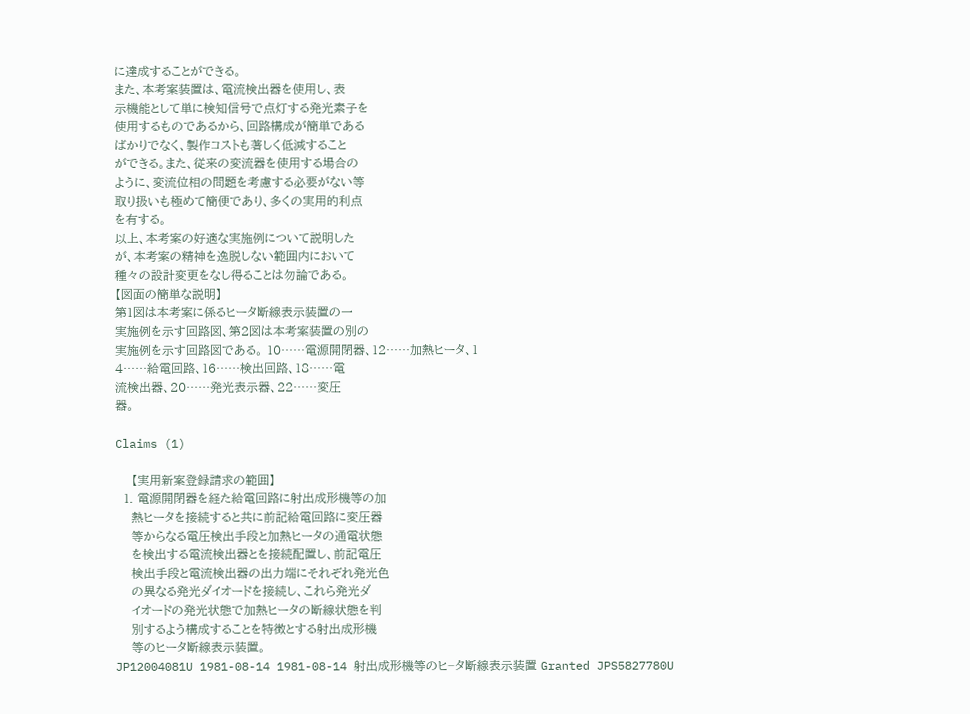に達成することができる。
また、本考案装置は、電流検出器を使用し、表
示機能として単に検知信号で点灯する発光素子を
使用するものであるから、回路構成が簡単である
ばかりでなく、製作コストも著しく低減すること
ができる。また、従来の変流器を使用する場合の
ように、変流位相の問題を考慮する必要がない等
取り扱いも極めて簡便であり、多くの実用的利点
を有する。
以上、本考案の好適な実施例について説明した
が、本考案の精神を逸脱しない範囲内において
種々の設計変更をなし得ることは勿論である。
【図面の簡単な説明】
第1図は本考案に係るヒータ断線表示装置の一
実施例を示す回路図、第2図は本考案装置の別の
実施例を示す回路図である。 10……電源開閉器、12……加熱ヒータ、1
4……給電回路、16……検出回路、18……電
流検出器、20……発光表示器、22……変圧
器。

Claims (1)

    【実用新案登録請求の範囲】
  1. 電源開閉器を経た給電回路に射出成形機等の加
    熱ヒータを接続すると共に前記給電回路に変圧器
    等からなる電圧検出手段と加熱ヒータの通電状態
    を検出する電流検出器とを接続配置し、前記電圧
    検出手段と電流検出器の出力端にそれぞれ発光色
    の異なる発光ダイオードを接続し、これら発光ダ
    イオードの発光状態で加熱ヒータの断線状態を判
    別するよう構成することを特徴とする射出成形機
    等のヒータ断線表示装置。
JP12004081U 1981-08-14 1981-08-14 射出成形機等のヒ−タ断線表示装置 Granted JPS5827780U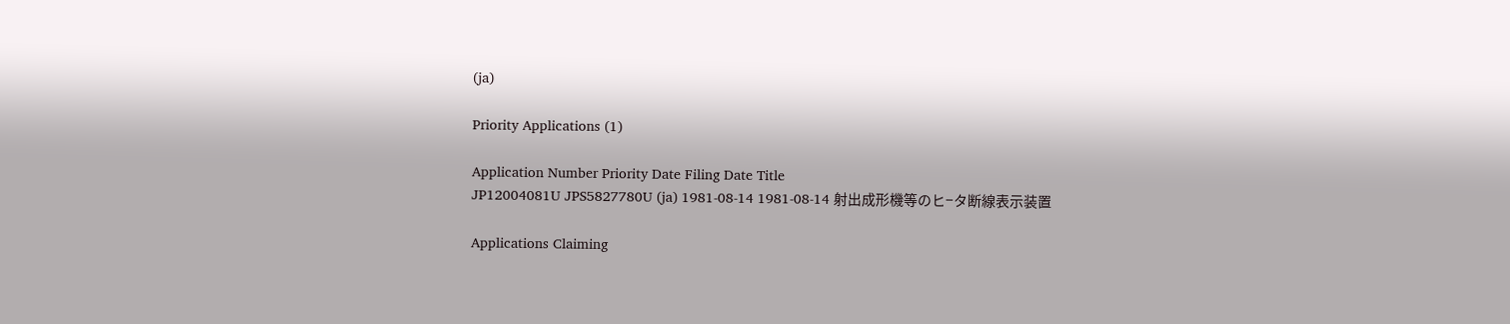(ja)

Priority Applications (1)

Application Number Priority Date Filing Date Title
JP12004081U JPS5827780U (ja) 1981-08-14 1981-08-14 射出成形機等のヒ−タ断線表示装置

Applications Claiming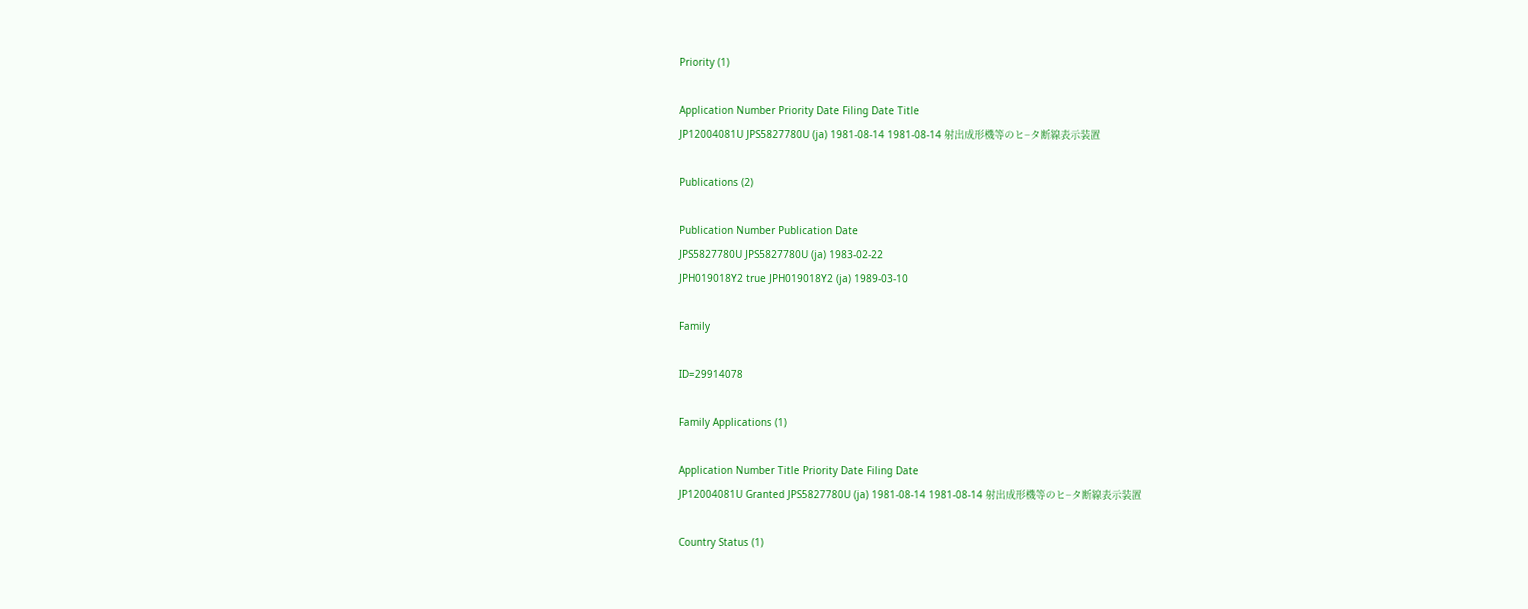Priority (1)

Application Number Priority Date Filing Date Title
JP12004081U JPS5827780U (ja) 1981-08-14 1981-08-14 射出成形機等のヒ−タ断線表示装置

Publications (2)

Publication Number Publication Date
JPS5827780U JPS5827780U (ja) 1983-02-22
JPH019018Y2 true JPH019018Y2 (ja) 1989-03-10

Family

ID=29914078

Family Applications (1)

Application Number Title Priority Date Filing Date
JP12004081U Granted JPS5827780U (ja) 1981-08-14 1981-08-14 射出成形機等のヒ−タ断線表示装置

Country Status (1)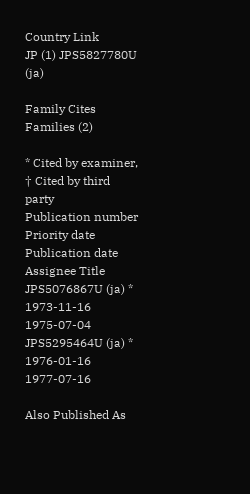Country Link
JP (1) JPS5827780U (ja)

Family Cites Families (2)

* Cited by examiner, † Cited by third party
Publication number Priority date Publication date Assignee Title
JPS5076867U (ja) * 1973-11-16 1975-07-04
JPS5295464U (ja) * 1976-01-16 1977-07-16

Also Published As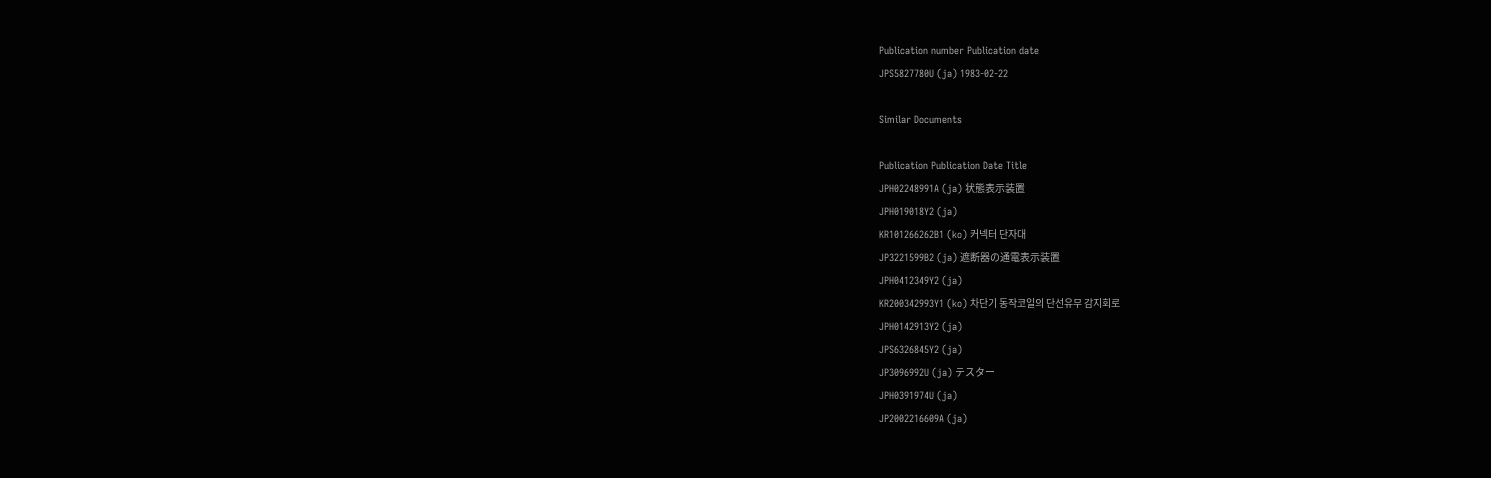Publication number Publication date
JPS5827780U (ja) 1983-02-22

Similar Documents

Publication Publication Date Title
JPH02248991A (ja) 状態表示装置
JPH019018Y2 (ja)
KR101266262B1 (ko) 커넥터 단자대
JP3221599B2 (ja) 遮断器の通電表示装置
JPH0412349Y2 (ja)
KR200342993Y1 (ko) 차단기 동작코일의 단선유무 감지회로
JPH0142913Y2 (ja)
JPS6326845Y2 (ja)
JP3096992U (ja) テスター
JPH0391974U (ja)
JP2002216609A (ja)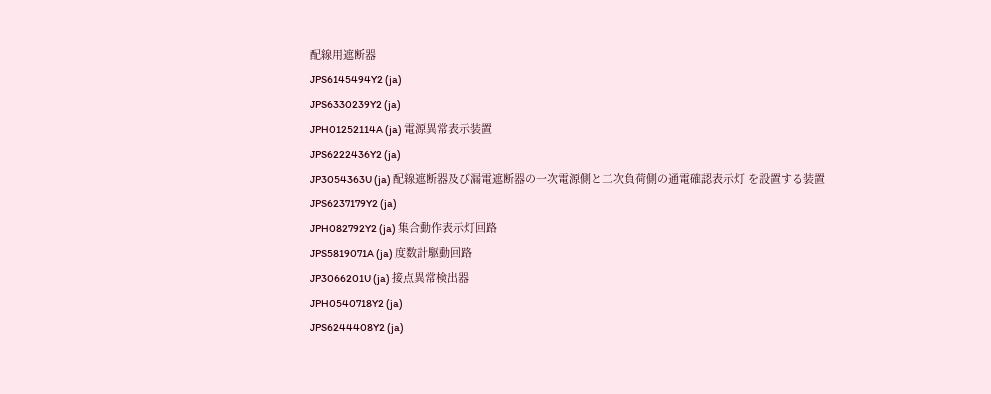配線用遮断器
JPS6145494Y2 (ja)
JPS6330239Y2 (ja)
JPH01252114A (ja) 電源異常表示装置
JPS6222436Y2 (ja)
JP3054363U (ja) 配線遮断器及び漏電遮断器の一次電源側と二次負荷側の通電確認表示灯 を設置する装置
JPS6237179Y2 (ja)
JPH082792Y2 (ja) 集合動作表示灯回路
JPS5819071A (ja) 度数計駆動回路
JP3066201U (ja) 接点異常検出器
JPH0540718Y2 (ja)
JPS6244408Y2 (ja)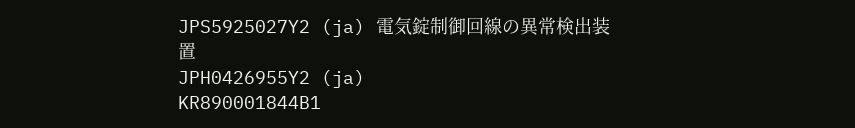JPS5925027Y2 (ja) 電気錠制御回線の異常検出装置
JPH0426955Y2 (ja)
KR890001844B1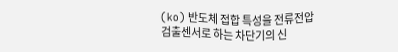(ko) 반도체 접합 특성을 전류전압 검출센서로 하는 차단기의 신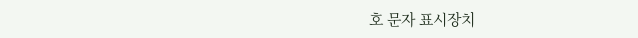호 문자 표시장치